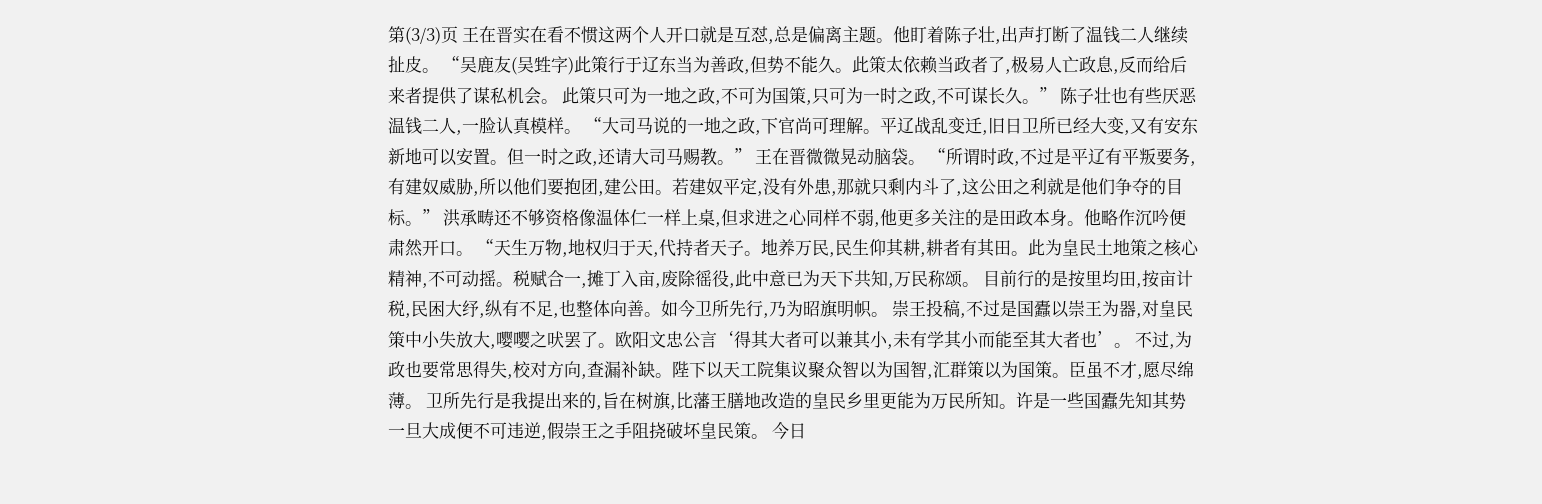第(3/3)页 王在晋实在看不惯这两个人开口就是互怼,总是偏离主题。他盯着陈子壮,出声打断了温钱二人继续扯皮。 “吴鹿友(吴甡字)此策行于辽东当为善政,但势不能久。此策太依赖当政者了,极易人亡政息,反而给后来者提供了谋私机会。 此策只可为一地之政,不可为国策,只可为一时之政,不可谋长久。” 陈子壮也有些厌恶温钱二人,一脸认真模样。 “大司马说的一地之政,下官尚可理解。平辽战乱变迁,旧日卫所已经大变,又有安东新地可以安置。但一时之政,还请大司马赐教。” 王在晋微微晃动脑袋。 “所谓时政,不过是平辽有平叛要务,有建奴威胁,所以他们要抱团,建公田。若建奴平定,没有外患,那就只剩内斗了,这公田之利就是他们争夺的目标。” 洪承畴还不够资格像温体仁一样上桌,但求进之心同样不弱,他更多关注的是田政本身。他略作沉吟便肃然开口。 “天生万物,地权归于天,代持者天子。地养万民,民生仰其耕,耕者有其田。此为皇民土地策之核心精神,不可动摇。税赋合一,摊丁入亩,废除徭役,此中意已为天下共知,万民称颂。 目前行的是按里均田,按亩计税,民困大纾,纵有不足,也整体向善。如今卫所先行,乃为昭旗明帜。 崇王投稿,不过是国蠹以崇王为器,对皇民策中小失放大,嘤嘤之吠罢了。欧阳文忠公言‘得其大者可以兼其小,未有学其小而能至其大者也’。 不过,为政也要常思得失,校对方向,查漏补缺。陛下以天工院集议聚众智以为国智,汇群策以为国策。臣虽不才,愿尽绵薄。 卫所先行是我提出来的,旨在树旗,比藩王膳地改造的皇民乡里更能为万民所知。许是一些国蠹先知其势一旦大成便不可违逆,假崇王之手阻挠破坏皇民策。 今日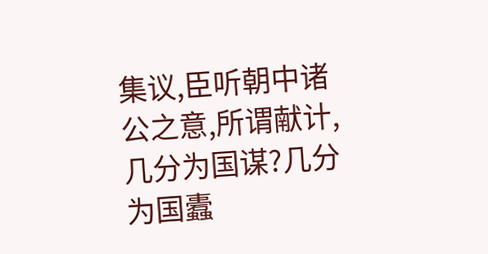集议,臣听朝中诸公之意,所谓献计,几分为国谋?几分为国蠹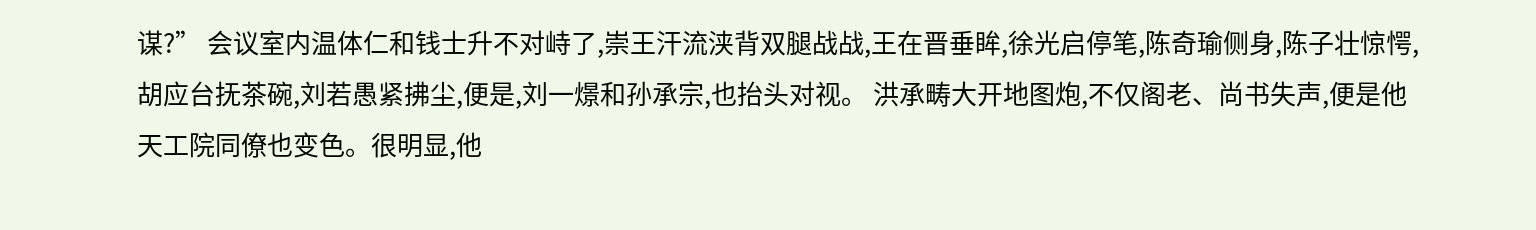谋?” 会议室内温体仁和钱士升不对峙了,崇王汗流浃背双腿战战,王在晋垂眸,徐光启停笔,陈奇瑜侧身,陈子壮惊愕,胡应台抚茶碗,刘若愚紧拂尘,便是,刘一燝和孙承宗,也抬头对视。 洪承畴大开地图炮,不仅阁老、尚书失声,便是他天工院同僚也变色。很明显,他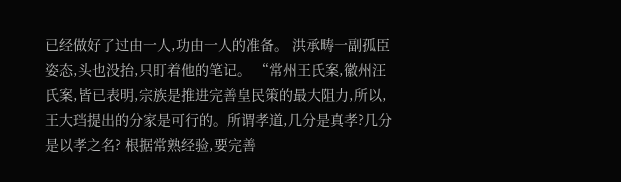已经做好了过由一人,功由一人的准备。 洪承畴一副孤臣姿态,头也没抬,只盯着他的笔记。 “常州王氏案,徽州汪氏案,皆已表明,宗族是推进完善皇民策的最大阻力,所以,王大珰提出的分家是可行的。所谓孝道,几分是真孝?几分是以孝之名? 根据常熟经验,要完善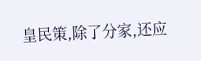皇民策,除了分家,还应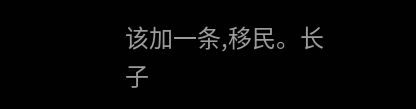该加一条,移民。长子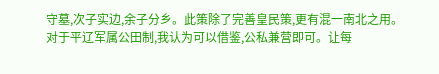守墓,次子实边,余子分乡。此策除了完善皇民策,更有混一南北之用。 对于平辽军属公田制,我认为可以借鉴,公私兼营即可。让每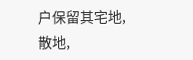户保留其宅地,散地,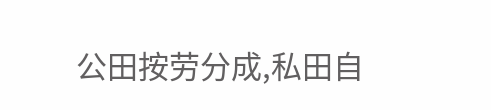公田按劳分成,私田自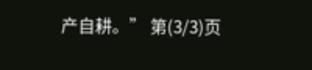产自耕。” 第(3/3)页